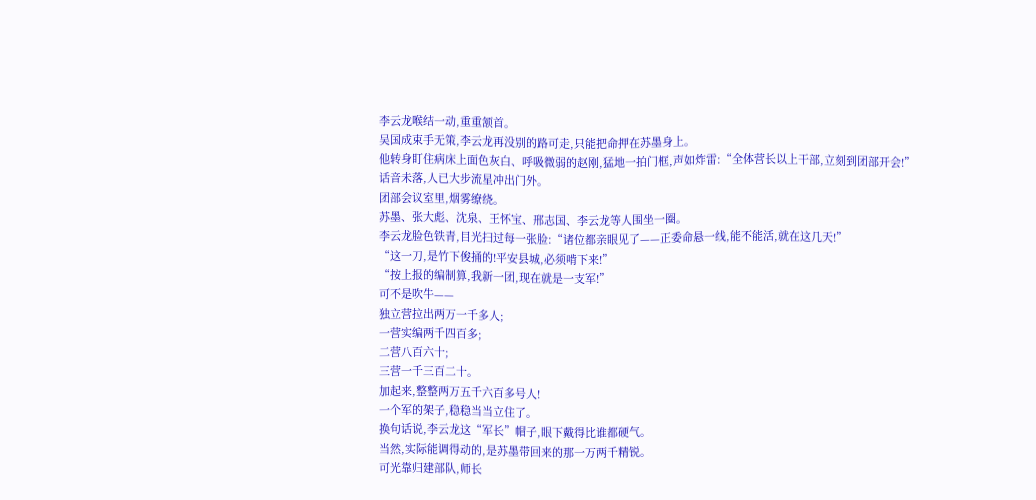李云龙喉结一动,重重颔首。
吴国成束手无策,李云龙再没别的路可走,只能把命押在苏墨身上。
他转身盯住病床上面色灰白、呼吸微弱的赵刚,猛地一拍门框,声如炸雷:“全体营长以上干部,立刻到团部开会!”
话音未落,人已大步流星冲出门外。
团部会议室里,烟雾缭绕。
苏墨、张大彪、沈泉、王怀宝、邢志国、李云龙等人围坐一圈。
李云龙脸色铁青,目光扫过每一张脸:“诸位都亲眼见了——正委命悬一线,能不能活,就在这几天!”
“这一刀,是竹下俊捅的!平安县城,必须啃下来!”
“按上报的编制算,我新一团,现在就是一支军!”
可不是吹牛——
独立营拉出两万一千多人;
一营实编两千四百多;
二营八百六十;
三营一千三百二十。
加起来,整整两万五千六百多号人!
一个军的架子,稳稳当当立住了。
换句话说,李云龙这“军长”帽子,眼下戴得比谁都硬气。
当然,实际能调得动的,是苏墨带回来的那一万两千精锐。
可光靠归建部队,师长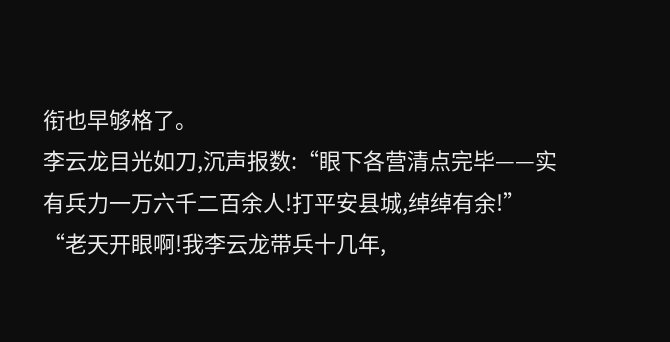衔也早够格了。
李云龙目光如刀,沉声报数:“眼下各营清点完毕——实有兵力一万六千二百余人!打平安县城,绰绰有余!”
“老天开眼啊!我李云龙带兵十几年,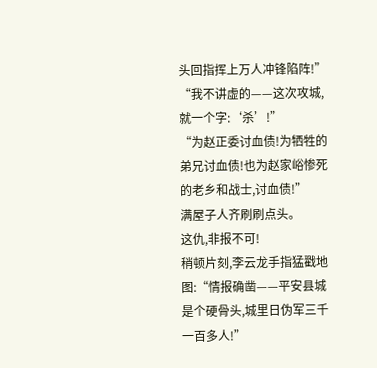头回指挥上万人冲锋陷阵!”
“我不讲虚的——这次攻城,就一个字:‘杀’!”
“为赵正委讨血债!为牺牲的弟兄讨血债!也为赵家峪惨死的老乡和战士,讨血债!”
满屋子人齐刷刷点头。
这仇,非报不可!
稍顿片刻,李云龙手指猛戳地图:“情报确凿——平安县城是个硬骨头,城里日伪军三千一百多人!”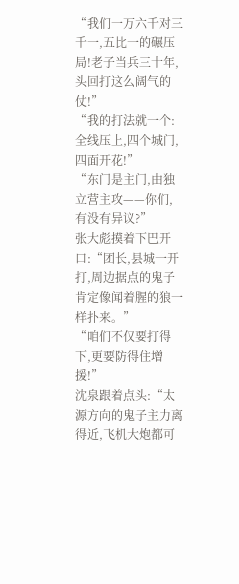“我们一万六千对三千一,五比一的碾压局!老子当兵三十年,头回打这么阔气的仗!”
“我的打法就一个:全线压上,四个城门,四面开花!”
“东门是主门,由独立营主攻——你们,有没有异议?”
张大彪摸着下巴开口:“团长,县城一开打,周边据点的鬼子肯定像闻着腥的狼一样扑来。”
“咱们不仅要打得下,更要防得住增援!”
沈泉跟着点头:“太源方向的鬼子主力离得近,飞机大炮都可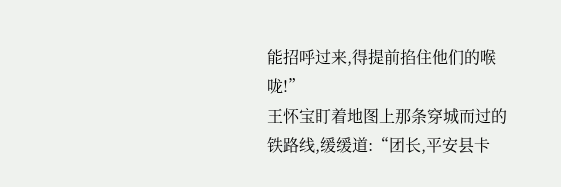能招呼过来,得提前掐住他们的喉咙!”
王怀宝盯着地图上那条穿城而过的铁路线,缓缓道:“团长,平安县卡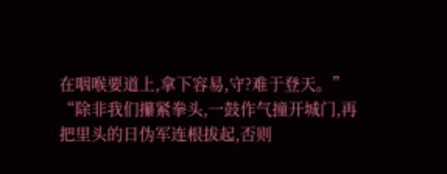在咽喉要道上,拿下容易,守?难于登天。”
“除非我们攥紧拳头,一鼓作气撞开城门,再把里头的日伪军连根拔起,否则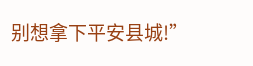别想拿下平安县城!”